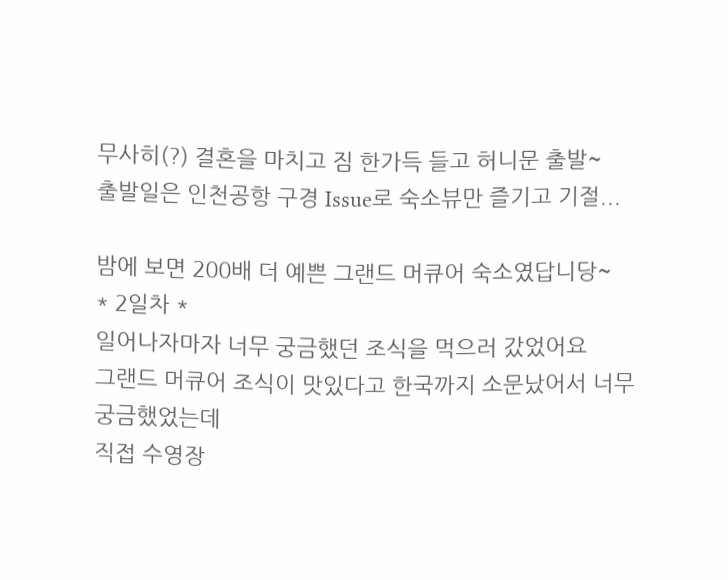무사히(?) 결혼을 마치고 짐 한가득 들고 허니문 출발~
출발일은 인천공항 구경 Issue로 숙소뷰만 즐기고 기절...

밤에 보면 200배 더 예쁜 그랜드 머큐어 숙소였답니당~
* 2일차 *
일어나자마자 너무 궁금했던 조식을 먹으러 갔었어요
그랜드 머큐어 조식이 맛있다고 한국까지 소문났어서 너무 궁금했었는데
직접 수영장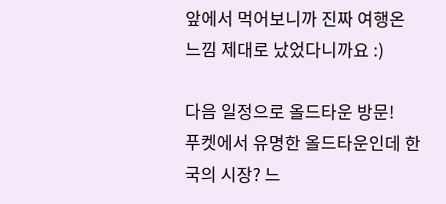앞에서 먹어보니까 진짜 여행온 느낌 제대로 났었다니까요 :)

다음 일정으로 올드타운 방문!
푸켓에서 유명한 올드타운인데 한국의 시장? 느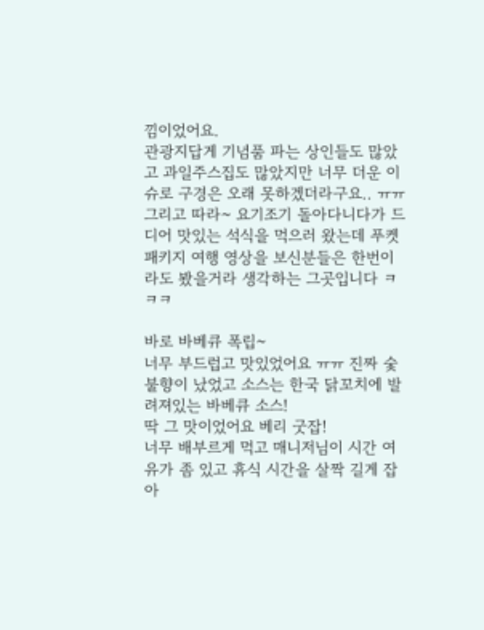낌이었어요.
관광지답게 기념품 파는 상인들도 많았고 과일주스집도 많았지만 너무 더운 이슈로 구경은 오래 못하겠더라구요.. ㅠㅠ
그리고 따라~ 요기조기 돌아다니다가 드디어 맛있는 석식을 먹으러 왔는데 푸켓 패키지 여행 영상을 보신분들은 한번이라도 봤을거라 생각하는 그곳입니다 ㅋㅋㅋ

바로 바베큐 폭립~
너무 부드럽고 맛있었어요 ㅠㅠ 진짜 숯불향이 났었고 소스는 한국 닭꼬치에 발려져있는 바베큐 소스!
딱 그 맛이었어요 베리 굿잡!
너무 배부르게 먹고 매니저님이 시간 여유가 좀 있고 휴식 시간을 살짝 길게 잡아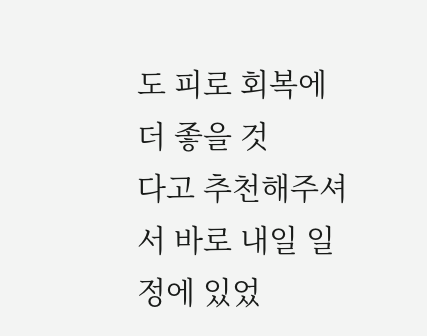도 피로 회복에 더 좋을 것
다고 추천해주셔서 바로 내일 일정에 있었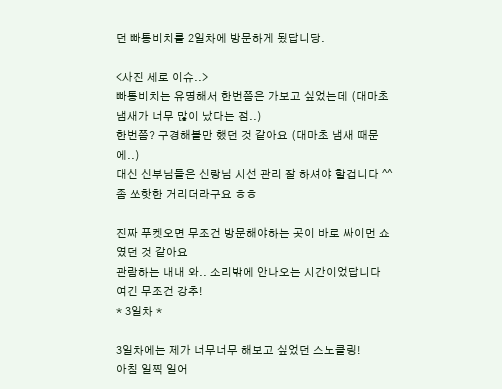던 빠통비치를 2일차에 방문하게 됬답니당.

<사진 세로 이슈..>
빠통비치는 유명해서 한번쯤은 가보고 싶었는데 (대마초 냄새가 너무 많이 났다는 점..)
한번쯤? 구경해볼만 했던 것 같아요 (대마초 냄새 때문에..)
대신 신부님들은 신랑님 시선 관리 잘 하셔야 할겁니다 ^^
좀 쏘핫한 거리더라구요 ㅎㅎ

진짜 푸켓오면 무조건 방문해야하는 곳이 바로 싸이먼 쇼 였던 것 같아요
관람하는 내내 와.. 소리밖에 안나오는 시간이었답니다
여긴 무조건 강추!
* 3일차 *

3일차에는 제가 너무너무 해보고 싶었던 스노클링!
아침 일찍 일어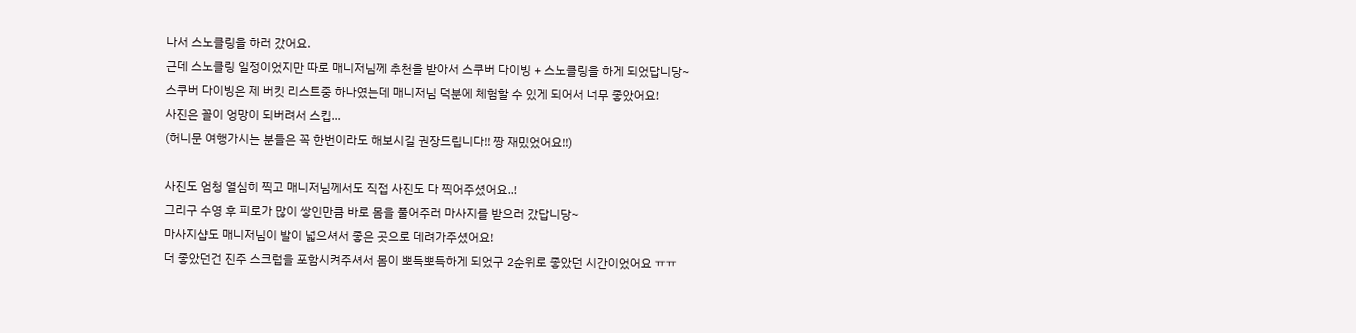나서 스노클링을 하러 갔어요.
근데 스노클링 일정이었지만 따로 매니저님께 추천을 받아서 스쿠버 다이빙 + 스노클링을 하게 되었답니당~
스쿠버 다이빙은 제 버킷 리스트중 하나였는데 매니저님 덕분에 체험할 수 있게 되어서 너무 좋았어요!
사진은 꼴이 엉망이 되버려서 스킵...
(허니문 여행가시는 분들은 꼭 한번이라도 해보시길 권장드립니다!! 짱 재밌었어요!!)

사진도 엄청 열심히 찍고 매니저님께서도 직접 사진도 다 찍어주셨어요..!
그리구 수영 후 피로가 많이 쌓인만큼 바로 몸을 풀어주러 마사지를 받으러 갔답니당~
마사지샵도 매니저님이 발이 넓으셔서 좋은 곳으로 데려가주셨어요!
더 좋았던건 진주 스크럽을 포함시켜주셔서 몸이 뽀득뽀득하게 되었구 2순위로 좋았던 시간이었어요 ㅠㅠ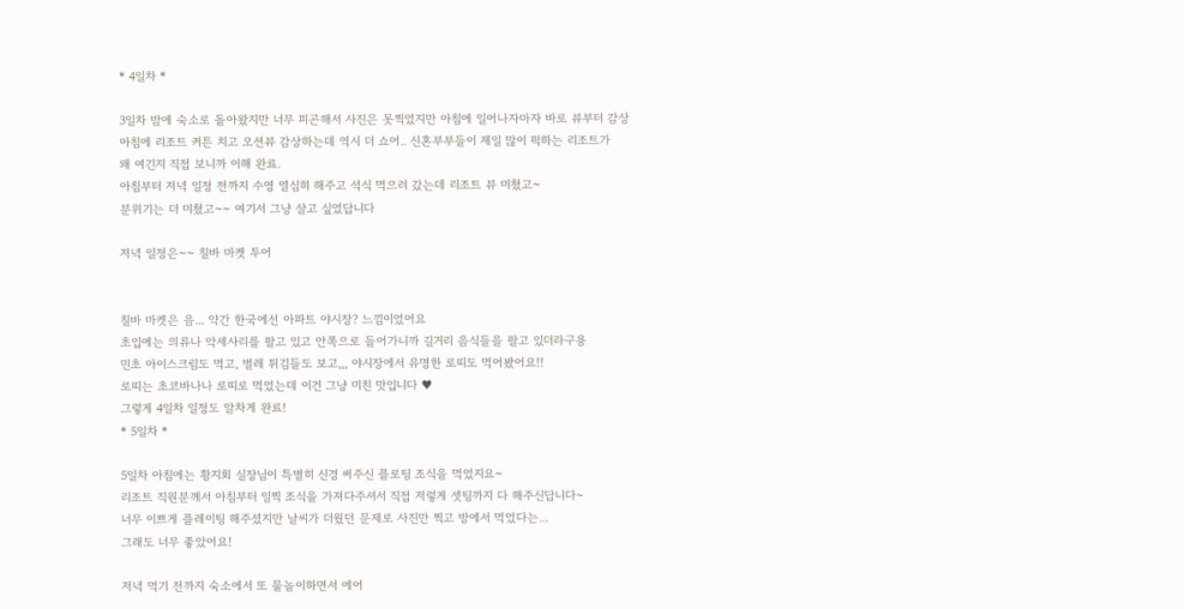* 4일차 *

3일차 밤에 숙소로 돌아왔지만 너무 피곤해서 사진은 못찍었지만 아침에 일어나자마자 바로 뷰부터 감상
아침에 리조트 커튼 치고 오션뷰 감상하는데 역시 더 쇼어.. 신혼부부들이 제일 많이 픽하는 리조트가
왜 여긴지 직접 보니까 이해 완료.
아침부터 저녁 일정 전까지 수영 열심히 해주고 석식 먹으러 갔는데 리조트 뷰 미쳤고~
분위기는 더 미쳤고~~ 여기서 그냥 살고 싶었답니다

저녁 일정은~~ 칠바 마켓 투어


칠바 마켓은 음... 약간 한국에선 아파트 야시장? 느낌이었어요
초입에는 의류나 악세사리를 팔고 있고 안쪽으로 들어가니까 길거리 음식들을 팔고 있더라구용
민초 아이스크림도 먹고, 벌레 튀김들도 보고,,, 야시장에서 유명한 로띠도 먹어봤어요!!
로띠는 초코바나나 로띠로 먹었는데 이건 그냥 미친 맛입니다 ♥
그렇게 4일차 일정도 알차게 완료!
* 5일차 *

5일차 아침에는 황지회 실장님이 특별히 신경 써주신 플로팅 조식을 먹었지요~
리조트 직원분께서 아침부터 일찍 조식을 가져다주셔서 직접 저렇게 셋팅까지 다 해주신답니다~
너무 이쁘게 플레이팅 해주셨지만 날씨가 더웠던 문제로 사진만 찍고 방에서 먹었다는...
그래도 너무 좋았어요!

저녁 먹기 전까지 숙소에서 또 물놀이하면서 에어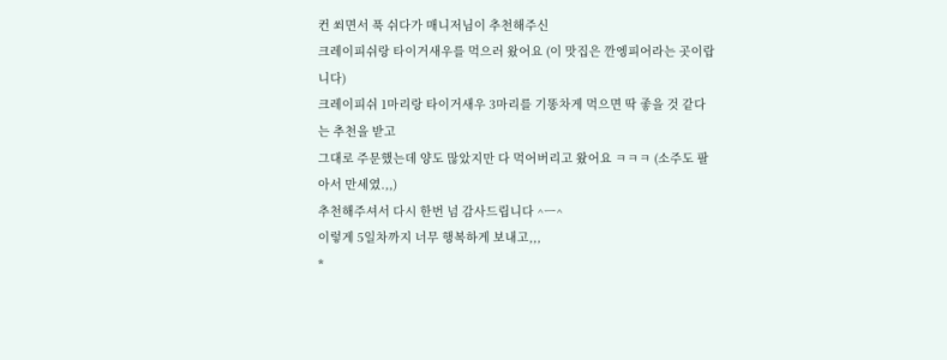컨 쐬면서 푹 쉬다가 매니저님이 추천해주신
크레이피쉬랑 타이거새우를 먹으러 왔어요 (이 맛집은 깐엥피어라는 곳이랍니다)
크레이피쉬 1마리랑 타이거새우 3마리를 기똥차게 먹으면 딱 좋을 것 같다는 추천을 받고
그대로 주문했는데 양도 많았지만 다 먹어버리고 왔어요 ㅋㅋㅋ (소주도 팔아서 만세였.,,)
추천해주셔서 다시 한번 넘 감사드립니다 ^ㅡ^
이렇게 5일차까지 너무 행복하게 보내고,,,
*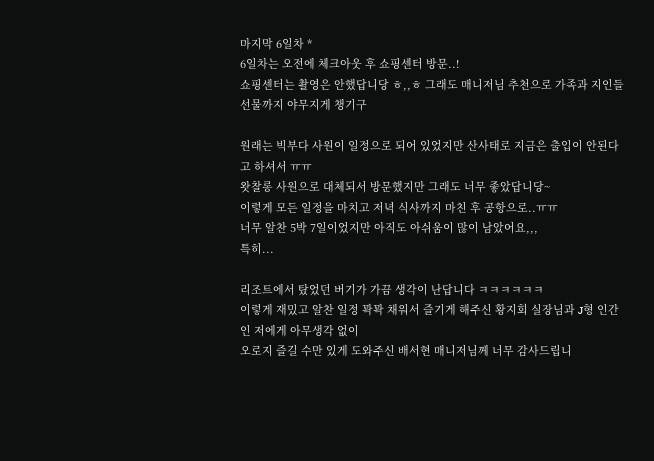마지막 6일차 *
6일차는 오전에 체크아웃 후 쇼핑센터 방문..!
쇼핑센터는 촬영은 안했답니당 ㅎ,,ㅎ 그래도 매니저님 추천으로 가족과 지인들 선물까지 야무지게 챙기구

원래는 빅부다 사원이 일정으로 되어 있었지만 산사태로 지금은 출입이 안된다고 하셔서 ㅠㅠ
왓찰롱 사원으로 대체되서 방문했지만 그래도 너무 좋았답니당~
이렇게 모든 일정을 마치고 저녁 식사까지 마친 후 공항으로..ㅠㅠ
너무 알찬 5박 7일이었지만 아직도 아쉬움이 많이 남았어요,,,
특히...

리조트에서 탔었던 버기가 가끔 생각이 난답니다 ㅋㅋㅋㅋㅋㅋ
이렇게 재밌고 알찬 일정 꽉꽉 채워서 즐기게 해주신 황지회 실장님과 J형 인간인 저에게 아무생각 없이
오로지 즐길 수만 있게 도와주신 배서현 매니저님께 너무 감사드립니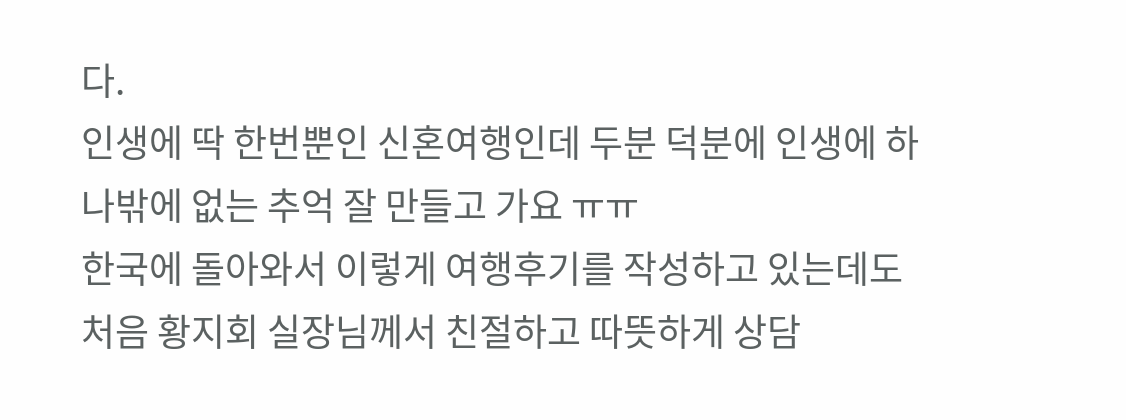다.
인생에 딱 한번뿐인 신혼여행인데 두분 덕분에 인생에 하나밖에 없는 추억 잘 만들고 가요 ㅠㅠ
한국에 돌아와서 이렇게 여행후기를 작성하고 있는데도 처음 황지회 실장님께서 친절하고 따뜻하게 상담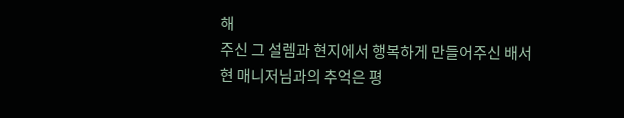해
주신 그 설렘과 현지에서 행복하게 만들어주신 배서현 매니저님과의 추억은 평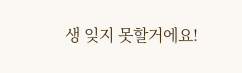생 잊지 못할거에요!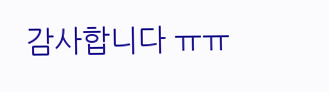감사합니다 ㅠㅠ